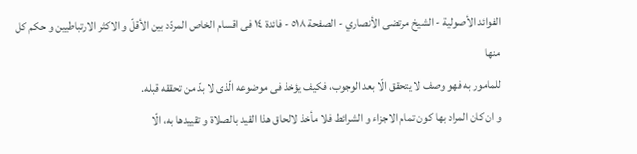الفوائد الأصولية - الشيخ مرتضى الأنصاري - الصفحة ٥١٨ - فائدة ١٤ فى اقسام الخاص المردّد بين الأقلّ و الاكثر الارتباطيين و حكم كل منها
للمامور به فهو وصف لا يتحقق الّا بعد الوجوب، فكيف يؤخذ فى موضوعه الّذى لا بدّ من تحققه قبله.
و ان كان المراد بها كون تمام الاجزاء و الشرائط فلا مأخذ لالحاق هذا القيد بالصلاة و تقييدها به، الّا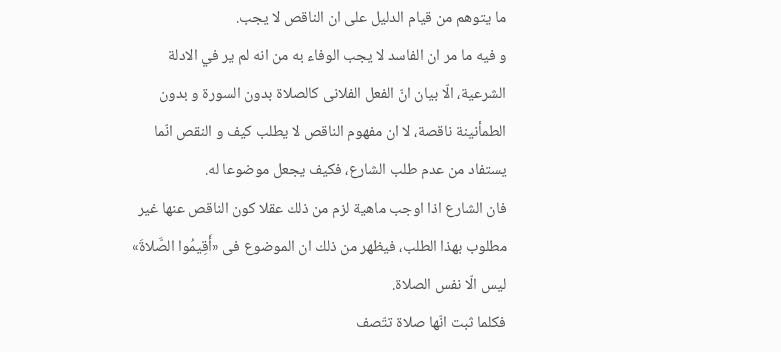ما يتوهم من قيام الدليل على ان الناقص لا يجب.
و فيه ما مر ان الفاسد لا يجب الوفاء به من انه لم ير في الادلة الشرعية، الّا بيان انّ الفعل الفلانى كالصلاة بدون السورة و بدون الطمأنينة ناقصة، لا ان مفهوم الناقص لا يطلب كيف و النقص انّما يستفاد من عدم طلب الشارع، فكيف يجعل موضوعا له.
فان الشارع اذا اوجب ماهية لزم من ذلك عقلا كون الناقص عنها غير مطلوب بهذا الطلب، فيظهر من ذلك ان الموضوع فى «أَقِيمُوا الصَّلاةَ» ليس الّا نفس الصلاة.
فكلما ثبت انّها صلاة تتّصف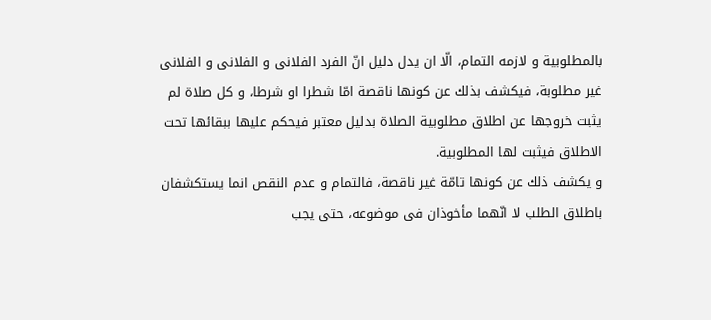بالمطلوبية و لازمه التمام، الّا ان يدل دليل انّ الفرد الفلانى و الفلانى و الفلانى غير مطلوبة، فيكشف بذلك عن كونها ناقصة امّا شطرا او شرطا، و كل صلاة لم يثبت خروجها عن اطلاق مطلوبية الصلاة بدليل معتبر فيحكم عليها ببقائها تحت الاطلاق فيثبت لها المطلوبية.
و يكشف ذلك عن كونها تامّة غير ناقصة، فالتمام و عدم النقص انما يستكشفان باطلاق الطلب لا انّهما مأخوذان فى موضوعه، حتى يجب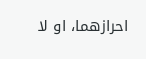احرازهما، او لا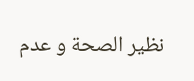نظير الصحة و عدم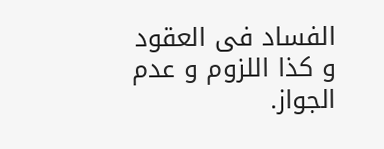الفساد فى العقود و كذا اللزوم و عدم الجواز.